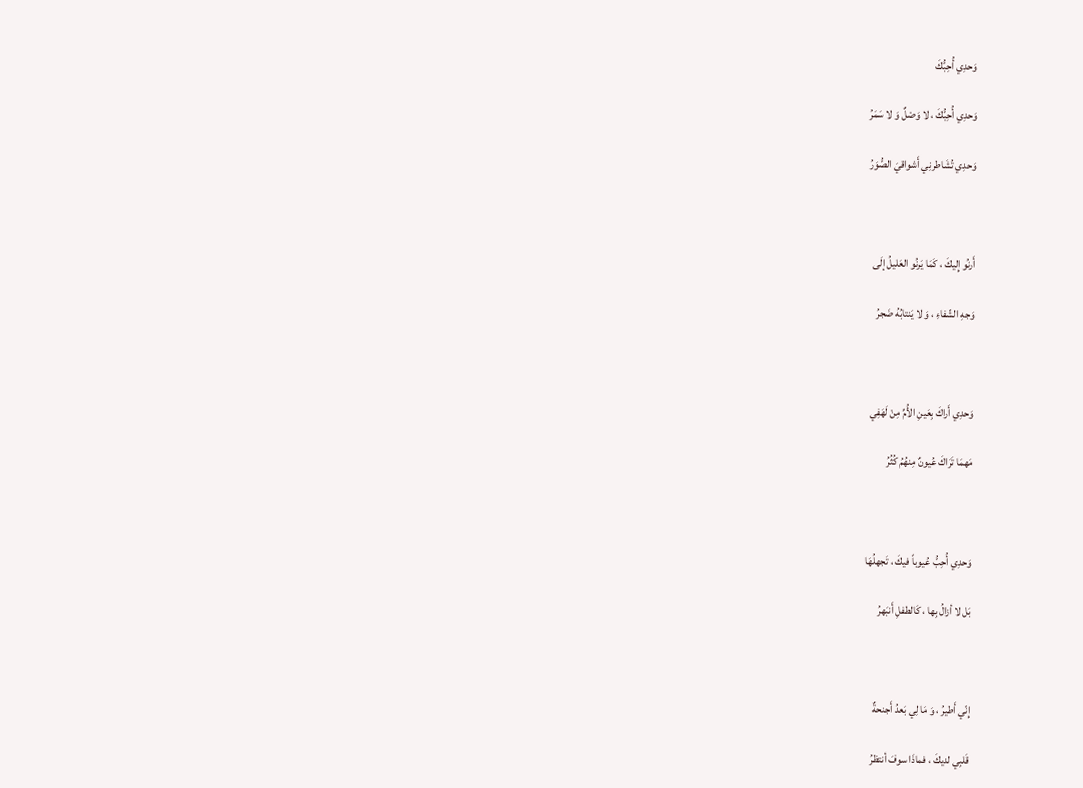وَحدِي أُحِبُّكَ

وَحدِي أُحِبُّكَ ، لا وَصْلٌ وَ لا سَمَرُ

وَحدِي تُشَاطرنِي أَشواقيَ الصُّوَرُ



أَرنُو إِليكَ ، كَمَا يَرنُو العَليلُ إلَى

وَجهِ الشّفاءِ ، وَ لا يَنتابُهُ ضَجرُ



وَحدِي أَراكَ بِعَينِ الأُمِّ مِنْ لَهَفِي

مَهمَا تَرَاكَ عُيونٌ مِنهُمُ كُثُرُ



وَحدِي أُحِبُّ عُيوباً فيكَ ، تَجهلُهَا

بَل لا أزالُ بِها ، كَالطفلِ أَنبَهرُ



إِنّي أَطيرُ ، وَ مَا لِي بَعدُ أَجنحةٌ

قَلبِي لديكَ ، فماذَا سوفَ أنتظرُ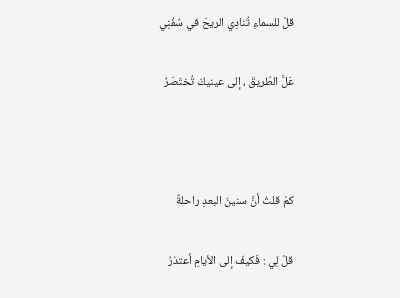قلْ للسماءِ تُنادِي الريحَ في سُفُنِي

عَلَّ الطّريقَ ، إلى عينيكَ تُختَصَرُ



كمْ قلتُ أنَّ سنينَ البعدِ راحلةٌ

قلْ لِي : فَكيفَ إلى الأيامِ أعتذرُ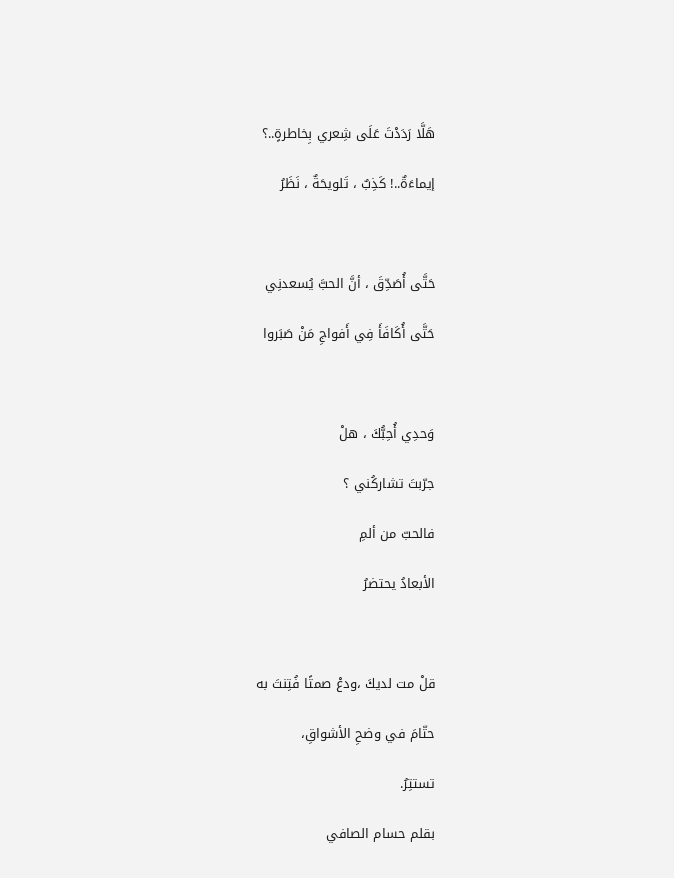هَلَّا رَدَدْتَ عَلَى شِعري بِخاطرةٍ..؟

إيماءَةٌ..! كَذِبٌ ، تَلويحَةٌ ، نَظَرُ



حَتَّى أُصَدِّقَ ، أنَّ الحبَّ يُسعدنِي

حَتَّى أُكَافَأَ فِي أَفواجِ مَنْ صَبَروا



وَحدِي أُحِبُّكَ ، هلْ

جرّبتَ تشاركُني ؟

فالحبّ من ألمِ

الأبعادُ يحتضرُ



قلْ مت لديكَ ،ودعْ صمتًا فُتِنتَ به

حتّامَ في وضحِ الأشواقِ،

تستتِرُ.

بقلم حسام الصافي